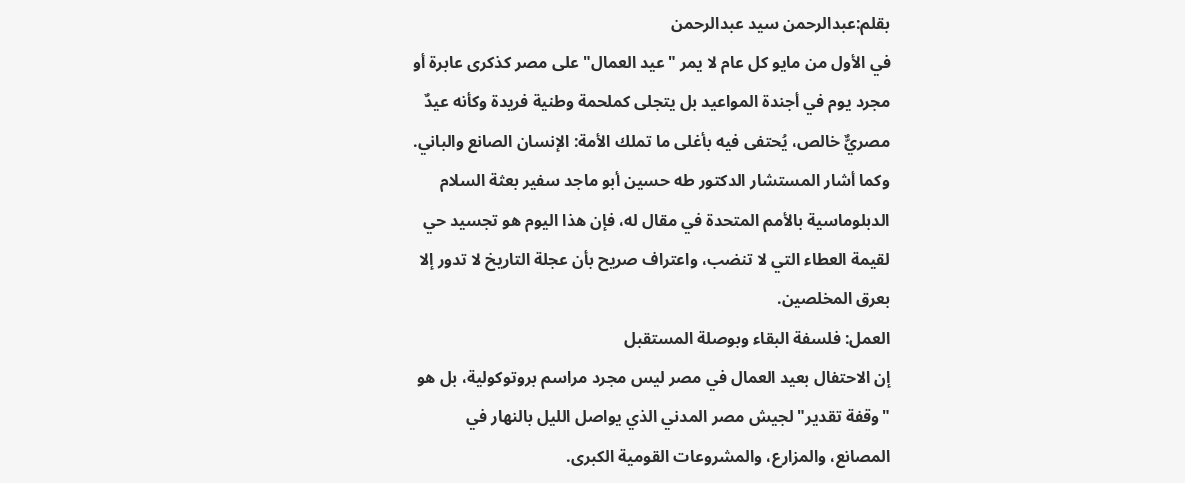بقلم:عبدالرحمن سيد عبدالرحمن
في الأول من مايو كل عام لا يمر "عيد العمال" على مصر كذكرى عابرة أو مجرد يوم في أجندة المواعيد بل يتجلى كملحمة وطنية فريدة وكأنه عيدٌ مصريٌّ خالص، يُحتفى فيه بأغلى ما تملك الأمة: الإنسان الصانع والباني.
وكما أشار المستشار الدكتور طه حسين أبو ماجد سفير بعثة السلام الدبلوماسية بالأمم المتحدة في مقال له، فإن هذا اليوم هو تجسيد حي لقيمة العطاء التي لا تنضب، واعتراف صريح بأن عجلة التاريخ لا تدور إلا بعرق المخلصين.
العمل: فلسفة البقاء وبوصلة المستقبل
إن الاحتفال بعيد العمال في مصر ليس مجرد مراسم بروتوكولية، بل هو "وقفة تقدير" لجيش مصر المدني الذي يواصل الليل بالنهار في المصانع، والمزارع، والمشروعات القومية الكبرى.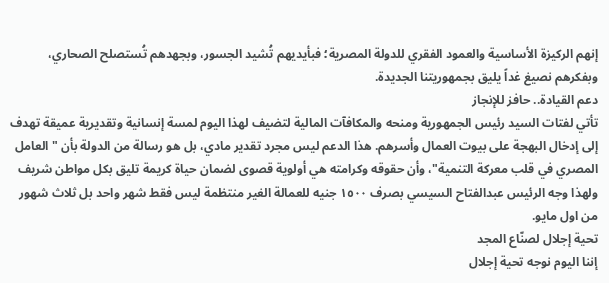إنهم الركيزة الأساسية والعمود الفقري للدولة المصرية؛ فبأيديهم تُشيد الجسور، وبجهدهم تُستصلح الصحاري، وبفكرهم نصيغ غداً يليق بجمهوريتنا الجديدة.
دعم القيادة.. حافز للإنجاز
تأتي لفتات السيد رئيس الجمهورية ومنحه والمكافآت المالية لتضيف لهذا اليوم لمسة إنسانية وتقديرية عميقة تهدف إلى إدخال البهجة على بيوت العمال وأسرهم. هذا الدعم ليس مجرد تقدير مادي، بل هو رسالة من الدولة بأن "العامل المصري في قلب معركة التنمية"، وأن حقوقه وكرامته هي أولوية قصوى لضمان حياة كريمة تليق بكل مواطن شريف ولهذا وجه الرئيس عبدالفتاح السيسي بصرف ١٥٠٠ جنيه للعمالة الغير منتظمة ليس فقط شهر واحد بل ثلاث شهور من اول مايو.
تحية إجلال لصنّاع المجد
إننا اليوم نوجه تحية إجلال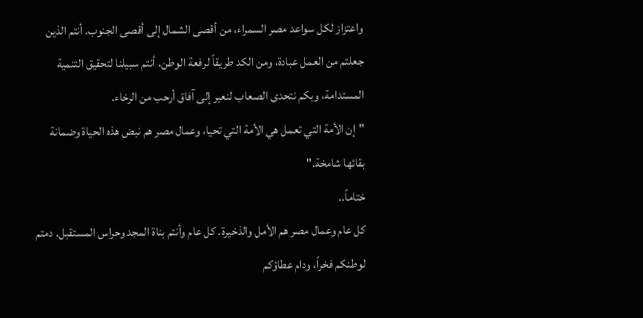واعتزاز لكل سواعد مصر السمراء، من أقصى الشمال إلى أقصى الجنوب. أنتم الذين جعلتم من العمل عبادة، ومن الكد طريقاً لرفعة الوطن. أنتم سبيلنا لتحقيق التنمية المستدامة، وبكم نتحدى الصعاب لنعبر إلى آفاق أرحب من الرخاء.
"إن الأمة التي تعمل هي الأمة التي تحيا، وعمال مصر هم نبض هذه الحياة وضمانة بقائها شامخة."
ختاماً..
كل عام وعمال مصر هم الأمل والذخيرة. كل عام وأنتم بناة المجد وحراس المستقبل. دمتم لوطنكم فخراً، ودام عطاؤكم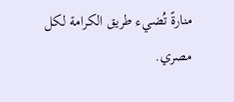منارةً تُضيء طريق الكرامة لكل مصري.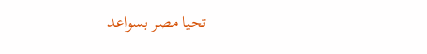تحيا مصر بسواعد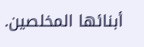أبنائها المخلصين.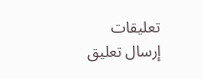تعليقات
إرسال تعليق